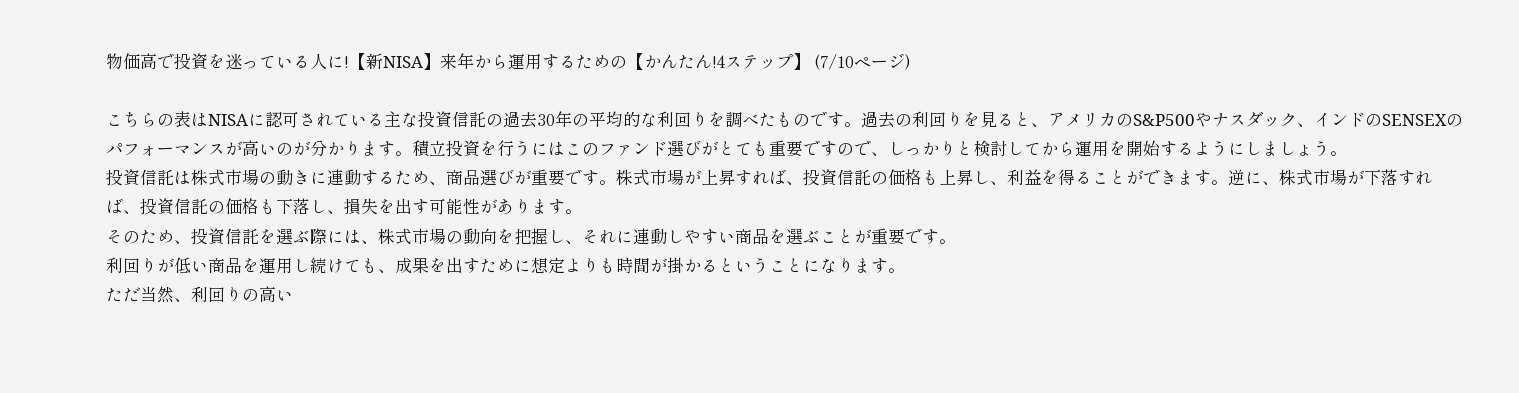物価高で投資を迷っている人に!【新NISA】来年から運用するための【かんたん!4ステップ】 (7/10ページ)

こちらの表はNISAに認可されている主な投資信託の過去30年の平均的な利回りを調べたものです。過去の利回りを見ると、アメリカのS&P500やナスダック、インドのSENSEXのパフォーマンスが高いのが分かります。積立投資を行うにはこのファンド選びがとても重要ですので、しっかりと検討してから運用を開始するようにしましょう。
投資信託は株式市場の動きに連動するため、商品選びが重要です。株式市場が上昇すれば、投資信託の価格も上昇し、利益を得ることができます。逆に、株式市場が下落すれば、投資信託の価格も下落し、損失を出す可能性があります。
そのため、投資信託を選ぶ際には、株式市場の動向を把握し、それに連動しやすい商品を選ぶことが重要です。
利回りが低い商品を運用し続けても、成果を出すために想定よりも時間が掛かるということになります。
ただ当然、利回りの高い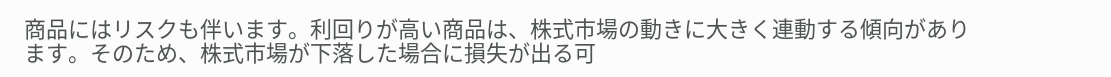商品にはリスクも伴います。利回りが高い商品は、株式市場の動きに大きく連動する傾向があります。そのため、株式市場が下落した場合に損失が出る可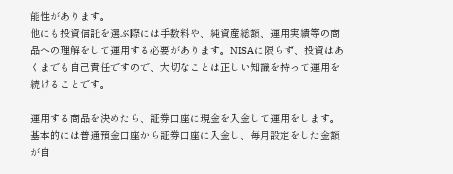能性があります。
他にも投資信託を選ぶ際には手数料や、純資産総額、運用実績等の商品への理解をして運用する必要があります。NISAに限らず、投資はあくまでも自己責任ですので、大切なことは正しい知識を持って運用を続けることです。

運用する商品を決めたら、証券口座に現金を入金して運用をします。基本的には普通預金口座から証券口座に入金し、毎月設定をした金額が自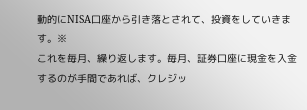動的にNISA口座から引き落とされて、投資をしていきます。※
これを毎月、繰り返します。毎月、証券口座に現金を入金するのが手間であれば、クレジッ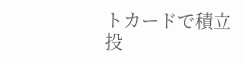トカードで積立投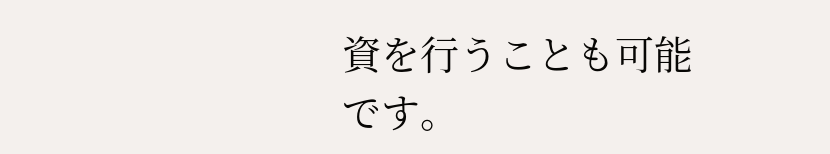資を行うことも可能です。